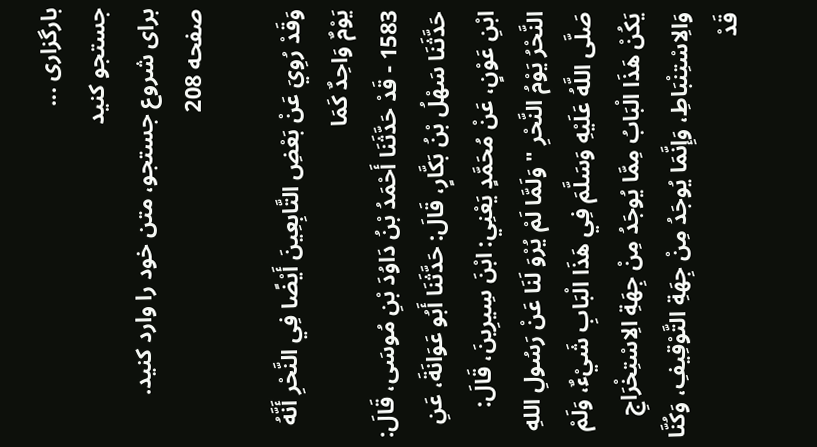بارگزاری ...
جستجو کنید
برای شروع جستجو، متن خود را وارد کنید.
صفحه 208

وَقَدْ رُوِيَ عَنْ بَعْضِ التَّابِعِينَ أَيْضًا فِي النَّحْرِ أَنَّهُ يَوْمٌ وَاحِدٌ كَمَا
1583 - قَدْ حَدَّثَنَا أَحْمَدُ بْنُ دَاوُدَ بْنِ مُوسَى، قَالَ: حَدَّثَنَا سَهْلُ بْنُ بَكَّارٍ، قَالَ: حَدَّثَنَا أَبُو عَوَانَةَ، عَنِ ابْنِ عَوْنٍ، عَنْ مُحَمَّدٍ يَعْنِي: ابْنَ سِيرِينَ، قَالَ: النَّحْرُ يَوْمُ النَّحْرِ " وَلَمَّا لَمْ يُرْوَ لَنَا عَنْ رَسُولِ اللهِ صَلَّى اللَّهُ عَلَيْهِ وَسَلَّمَ فِي هَذَا الْبَابِ شَيْءٌ، وَلَمْ يَكُنْ هَذَا الْبَابُ مِمَّا يُوجَدُ مِنْ جِهَةِ الِاسْتِخْرَاجِ وَالِاسْتِنْبَاطِ، وَإِنَّمَا يُوجَدُ مِنْ جِهَةِ التَّوْقِيفِ، وَكُنَّا قَدْ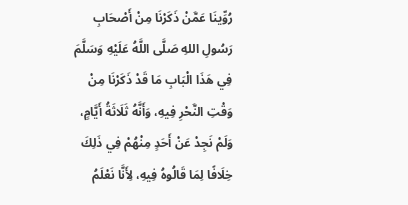رُوِّينَا عَمَّنْ ذَكَرْنَا مِنْ أَصْحَابِ رَسُولِ اللهِ صَلَّى اللَّهُ عَلَيْهِ وَسَلَّمَ فِي هَذَا الْبَابِ مَا قَدْ ذَكَرْنَا مِنْ وَقْتِ النَّحْرِ فِيهِ، وَأَنَّهُ ثَلَاثَةُ أَيَّامٍ، وَلَمْ نَجِدْ عَنْ أَحَدٍ مِنْهُمْ فِي ذَلِكَ خِلَافًا لِمَا قَالُوهُ فِيهِ، لِأَنَّا نَعْلَمُ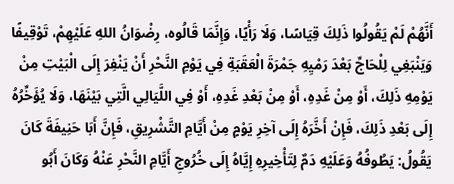أَنَّهُمْ لَمْ يَقُولُوا ذَلِكَ قِيَاسًا، وَلَا رَأْيًا، وَإِنَّمَا قَالُوه، رِضْوَانُ اللهِ عَلَيْهِمْ، تَوْقِيفًا وَيَنْبَغِي لِلْحَاجِّ بَعْدَ رَمْيِهِ جَمْرَةَ الْعَقَبَةِ فِي يَوْمِ النَّحْرِ أَنْ يَنْفِرَ إِلَى الْبَيْتِ مِنْ يَوْمِهِ ذَلِكَ، أَوْ مِنْ غَدِهِ، أَوْ مِنْ بَعْدِ غَدِهِ، أَوْ فِي اللَّيَالِي الَّتِي بَيْنَهَا، وَلَا يُؤَخِّرُهُ إِلَى بَعْدِ ذَلِكَ، فَإِنْ أَخَّرَهُ إِلَى آخِرِ يَوْمٍ مِنْ أَيَّامِ التَّشْرِيقِ، فَإِنَّ أَبَا حَنِيفَةَ كَانَ يَقُولُ: يَطُوفُهُ وَعَلَيْهِ دَمٌ لِتَأْخِيرِهِ إِيَّاهُ إِلَى خُرُوجِ أَيَّامِ النَّحْرِ عَنْهُ وَكَانَ أَبُو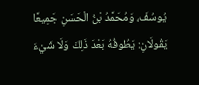يُوسُفَ، وَمُحَمَّدُ بْنُ الْحَسَنِ جَمِيعًا يَقُولَانِ: يَطُوفُهُ بَعْدَ ذَلِكَ وَلَا شَيْءَ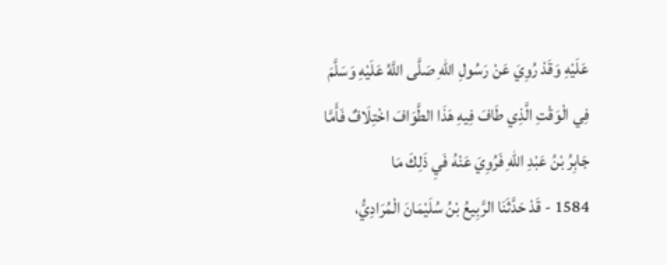عَلَيْهِ وَقَدْ رُوِيَ عَنْ رَسُولِ اللهِ صَلَّى اللَّهُ عَلَيْهِ وَسَلَّمَ فِي الْوَقْتِ الَّذِي طَافَ فِيهِ هَذَا الطَّوَافَ اخْتِلَافٌ فَأَمَّا جَابِرُ بْنُ عَبْدِ اللهِ فَرُوِيَ عَنْهُ فَيِ ذَلِكَ مَا
1584 - قَدْ حَدَّثَنَا الرَّبِيعُ بْنُ سُلَيْمَانَ الْمُرَادِيُّ،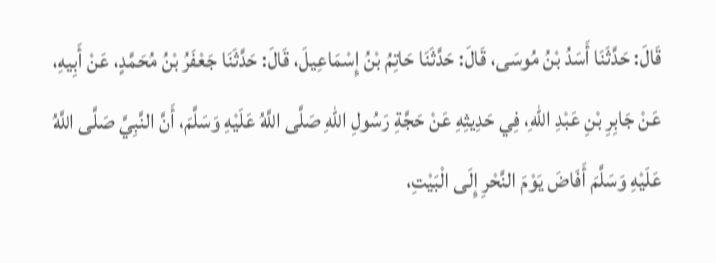قَالَ: حَدَّثَنَا أَسَدُ بْنُ مُوسَى، قَالَ: حَدَّثَنَا حَاتِمُ بْنُ إِسْمَاعِيلَ، قَالَ: حَدَّثَنَا جَعْفَرُ بْنُ مُحَمَّدٍ، عَنْ أَبِيهِ، عَنْ جَابِرِ بْنِ عَبْدِ اللهِ، فِي حَدِيثِهِ عَنْ حَجَّةِ رَسُولِ اللهِ صَلَّى اللَّهُ عَلَيْهِ وَسَلَّمَ، أَنَّ النَّبِيَّ صَلَّى اللَّهُ عَلَيْهِ وَسَلَّمَ أَفَاضَ يَوْمَ النَّحْرِ إِلَى الْبَيْتِ،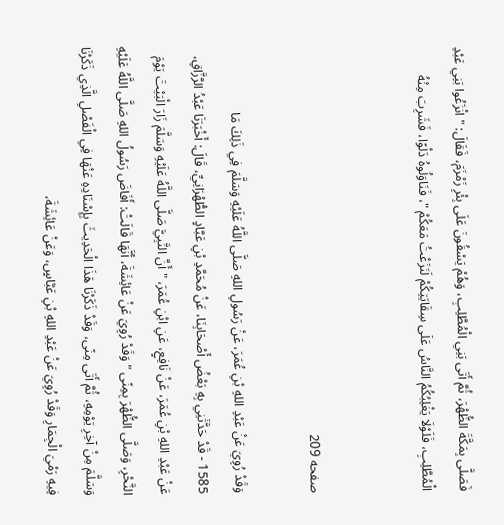فَصَلَّى بِمَكَّةَ الظُّهْرَ، ثُمَّ أَتَى بَنِي الْمُطَّلِبِ، وَهُمْ يَسْقُونَ عَلَى بِئْرِ زَمْزَمَ، فَقَالَ: " انْزَعُوا بَنِي عَبْدِ الْمُطَّلِبِ، فَلَوْلَا يَغْلِبُكُمُ النَّاسُ عَلَى سِقَايَتِكُمْ لَنَزَعْتُ مَعَكُمْ "، فَنَاوَلُوهُ دَلْوًا، فَشَرِبَ مِنْهُ


صفحه 209

وَقَدْ رُوِيَ عَنْ عَبْدِ اللهِ بْنِ عُمَرَ، عَنْ رَسُولِ اللهِ صَلَّى اللَّهُ عَلَيْهِ وَسَلَّمَ فِي ذَلِكَ مَا
1585 - قَدْ حَدَّثَنِي بِهِ بَعْضُ أَصْحَابِنَا، عَنْ مُحَمَّدِ بْنِ عَبَّادٍ الطُّهْرَانِيِّ، قَالَ: أَخْبَرَنَا عَبْدُ الرَّزَّاقِ، عَنْ عَبْدِ اللهِ بْنِ عُمَرَ، عَنْ نَافِعٍ، عَنِ ابْنِ عُمَرَ، " أَنَّ النَّبِيَّ صَلَّى اللَّهُ عَلَيْهِ وَسَلَّمَ زَارَ الْبَيْتَ يَوْمَ النَّحْرِ، وَصَلَّى الظُّهْرَ بِمِنًى " وَقَدْ رُوِيَ عَنْ عَائِشَةَ، أَنَّهَا قَالَتْ: أَفَاضَ رَسُولُ اللهِ صَلَّى اللَّهُ عَلَيْهِ وَسَلَّمَ مِنْ آخِرِ يَوْمِهِ، ثُمَّ أَتَى مِنًى، وَقَدْ ذَكَرْنَا هَذَا الْحَدِيثَ بِإِسْنَادِهِ عَنْهَا فِي الْفَصْلِ الَّذِي ذَكَرْنَا فِيهِ رَمْيَ الْجِمَارِ وَقَدْ رُوِيَ عَنْ عَبْدِ اللهِ بْنِ عَبَّاسٍ، وَعَنْ عَائِشَةَ،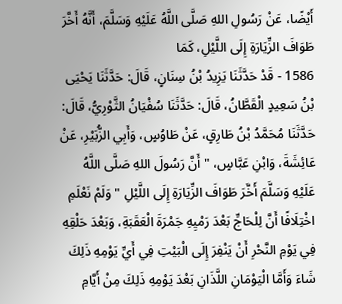أَيْضًا، عَنْ رَسُولِ اللهِ صَلَّى اللَّهُ عَلَيْهِ وَسَلَّمَ، أَنَّهُ أَخَّرَ طَوَافَ الزِّيَارَةِ إِلَى اللَّيْلِ، كَمَا
1586 - قَدْ حَدَّثَنَا يَزِيدُ بْنُ سِنَانٍ، قَالَ: حَدَّثَنَا يَحْيَى بْنُ سَعِيدٍ الْقَطَّانُ، قَالَ: حَدَّثَنَا سُفْيَانُ الثَّوْرِيُّ، قَالَ: حَدَّثَنَا مُحَمَّدُ بْنُ طَارِقٍ، عَنْ طَاوُسٍ، وَأَبِي الزُّبَيْرِ، عَنْ عَائِشَةَ، وَابْنِ عَبَّاسٍ، " أَنَّ رَسُولَ اللهِ صَلَّى اللَّهُ عَلَيْهِ وَسَلَّمَ أَخَّرَ طَوَافَ الزِّيَارَةِ إِلَى اللَّيْلِ " وَلَمْ نَعْلَمِ اخْتِلَافًا أَنَّ لِلْحَاجِّ بَعْدَ رَمْيِهِ جَمْرَةَ الْعَقَبَةِ، وَبَعْدَ حَلْقِهِ فِي يَوْمِ النَّحْرِ أَنْ يَنْفِرَ إِلَى الْبَيْتِ فِي أَيِّ يَوْمِهِ ذَلِكَ شَاءَ وَأَمَّا الْيَوْمَانِ اللَّذَانِ بَعْدَ يَوْمِهِ ذَلِكَ مِنْ أَيَّامِ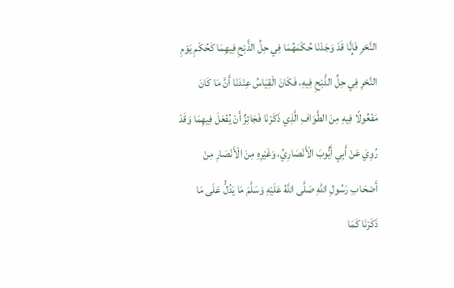النَّحْرِ فَإِنَّا قَدْ وَجَدْنَا حُكْمَهُمَا فِي حِلِّ الذَّبْحِ فِيهِمَا كَحُكْمِ يَوْمِ النَّحْرِ فِي حِلِّ الذَّبْحِ فِيهِ، فَكَانَ الْقِيَاسُ عِنْدَنَا أَنَّ مَا كَانَ مَفْعُولًا فِيهِ مِنَ الطَّوَافِ الَّذِي ذَكَرْنَا فَجَائِزٌ أَنْ يُفْعَلَ فِيهِمَا وَقَدْ رُوِيَ عَنْ أَبِي أَيُّوبَ الْأَنْصَارِيِّ، وَغَيْرِهِ مِنَ الْأَنْصَارِ مِنْ أَصْحَابِ رَسُولِ اللهِ صَلَّى اللَّهُ عَلَيْهِ وَسَلَّمَ مَا يَدُلُّ عَلَى مَا ذَكَرْنَا كَمَا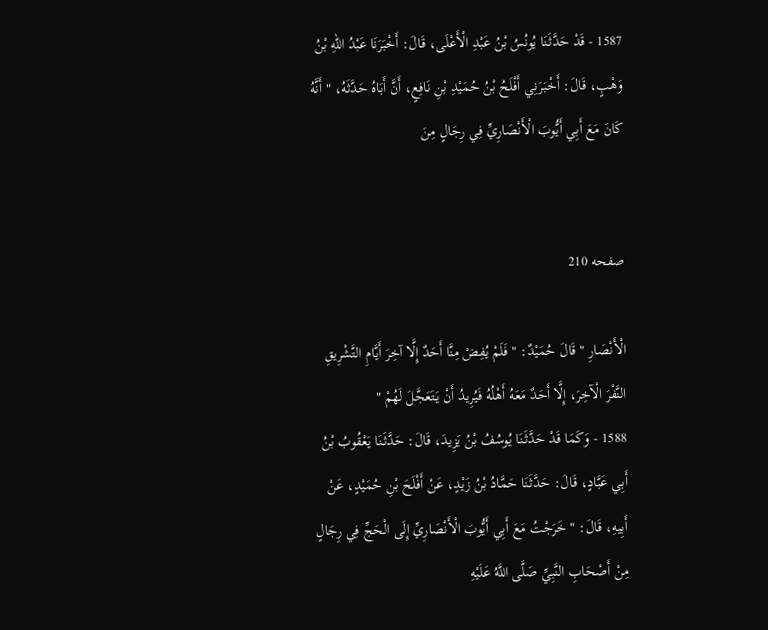1587 - قَدْ حَدَّثَنَا يُونُسُ بْنُ عَبْدِ الْأَعْلَى، قَالَ: أَخْبَرَنَا عَبْدُ اللهِ بْنُ وَهْبٍ، قَالَ: أَخْبَرَنِي أَفْلَحُ بْنُ حُمَيْدِ بْنِ نَافِعٍ، أَنَّ أَبَاهُ حَدَّثَهُ، " أَنَّهُ كَانَ مَعَ أَبِي أَيُّوبَ الْأَنْصَارِيِّ فِي رِجَالٍ مِنَ


صفحه 210

الْأَنْصَارِ " قَالَ حُمَيْدٌ: " فَلَمْ يُفِضْ مِنَّا أَحَدٌ إِلَّا آخِرَ أَيَّامِ التَّشْرِيقِ النَّفْرَ الْآخِرَ، إِلَّا أَحَدٌ مَعَهُ أَهْلُهُ فَيُرِيدُ أَنْ يَتَعَجَّلَ لَهُمْ "
1588 - وَكَمَا قَدْ حَدَّثَنَا يُوسُفُ بْنُ يَزِيدَ، قَالَ: حَدَّثَنَا يَعْقُوبُ بْنُ أَبِي عَبَّادٍ، قَالَ: حَدَّثَنَا حَمَّادُ بْنُ زَيْدٍ، عَنْ أَفْلَحَ بْنِ حُمَيْدٍ، عَنْ أَبِيهِ، قَالَ: " خَرَجْتُ مَعَ أَبِي أَيُّوبَ الْأَنْصَارِيِّ إِلَى الْحَجِّ فِي رِجَالٍ مِنْ أَصْحَابِ النَّبِيِّ صَلَّى اللَّهُ عَلَيْهِ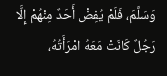وَسَلَّمَ، فَلَمْ يُفِضْ أَحَدٌ مِنْهُمْ إِلَّا رَجُلٌ كَانَتْ مَعَهُ امْرَأَتُهُ،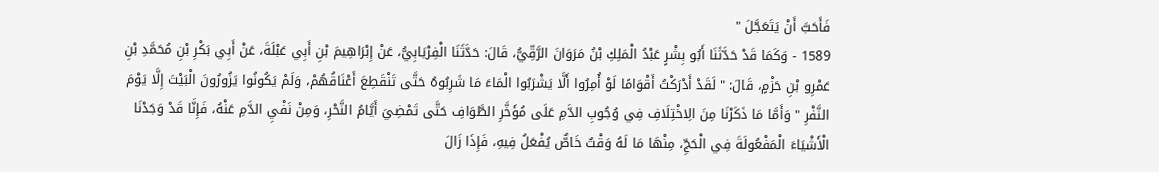فَأَحَبَّ أَنْ يَتَعَجَّلَ "
1589 - وَكَمَا قَدْ حَدَّثَنَا أَبُو بِشْرٍ عَبْدُ الْمَلِكِ بْنُ مَرَوَانَ الرَّقِّيُّ، قَالَ: حَدَّثَنَا الْفِرْيَابِيُّ، عَنْ إِبْرَاهِيمَ بْنِ أَبِي عَبْلَةَ، عَنْ أَبِي بَكْرِ بْنِ مُحَمَّدِ بْنِ عَمْرِو بْنِ حَزْمٍ، قَالَ: " لَقَدْ أَدْرَكْتُ أَقْوَامًا لَوْ أُمِرُوا أَلَّا يَشْرَبُوا الْمَاءَ مَا شَرِبُوهُ حَتَّى تَنْقَطِعَ أَعْنَاقُهُمْ، وَلَمْ يَكُونُوا يَزُورُونَ الْبَيْتَ إِلَّا يَوْمَ النَّفْرِ " وَأَمَّا مَا ذَكَرْنَا مِنَ الِاخْتِلَافِ فِي وُجُوبِ الدَّمِ عَلَى مُؤَخَّرِ الطَّوَافِ حَتَّى تَمْضِيَ أَيَّامُ النَّحْرِ، وَمِنْ نَفْيِ الدَّمِ عَنْهُ، فَإِنَّا قَدْ وَجَدْنَا الْأَشْيَاءَ الْمَفْعُولَةَ فِي الْحَجِّ، مِنْهَا مَا لَهُ وَقْتٌ خَاصٌّ يُفْعَلُ فِيهِ، فَإِذَا زَالَ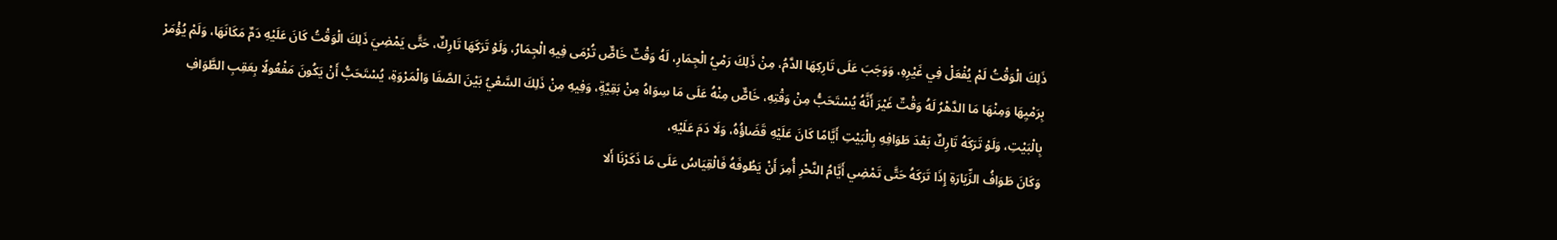ذَلِكَ الْوَقْتُ لَمْ يُفْعَلْ فِي غَيْرِهِ، وَوَجَبَ عَلَى تَارِكِهَا الدَّمُ، مِنْ ذَلِكَ رَمْيُ الْجِمَارِ، لَهُ وَقْتٌ خَاصٌّ تُرْمَى فِيهِ الْجِمَارُ، وَلَوْ تَرَكَهَا تَارِكٌ، حَتَّى يَمْضِيَ ذَلِكَ الْوَقْتُ كَانَ عَلَيْهِ دَمٌ مَكَانَهَا، وَلَمْ يُؤْمَرْ بِرَمْيِهَا وَمِنْهَا مَا الدَّهْرُ لَهُ وَقْتٌ غَيْرَ أَنَّهُ يُسْتَحَبُّ مِنْ وَقْتِهِ، خَاصٌّ مِنْهُ عَلَى مَا سِوَاهُ مِنْ بَقِيَّةٍ، وَفِيهِ مِنْ ذَلِكَ السَّعْيُ بَيْنَ الصَّفَا وَالْمَرْوَةِ، يُسْتَحَبُّ أَنْ يَكُونَ مَفْعُولًا بِعَقِبِ الطَّوَافِ بِالْبَيْتِ، وَلَوْ تَرَكَهُ تَارِكٌ بَعْدَ طَوَافِهِ بِالْبَيْتِ أَيَّامًا كَانَ عَلَيْهِ قَضَاؤُهُ، وَلَا دَمَ عَلَيْهِ،
وَكَانَ طَوَافُ الزِّيَارَةِ إِذَا تَرَكَهُ حَتَّى تَمْضِي أَيَّامُ النَّحْرِ أُمِرَ أَنْ يَطُوفَهُ فَالْقِيَاسُ عَلَى مَا ذَكَرْنَا أَلا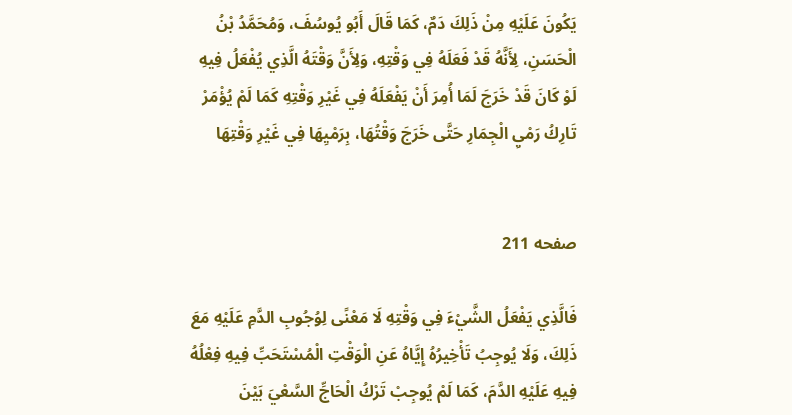يَكُونَ عَلَيْهِ مِنْ ذَلِكَ دَمٌ، كَمَا قَالَ أَبُو يُوسُفَ، وَمُحَمَّدُ بْنُ الْحَسَنِ، لِأَنَّهُ قَدْ فَعَلَهُ فِي وَقْتِهِ، وَلِأَنَّ وَقْتَهُ الَّذِي يُفْعَلُ فِيهِ لَوْ كَانَ قَدْ خَرَجَ لَمَا أُمِرَ أَنْ يَفْعَلَهُ فِي غَيْرِ وَقْتِهِ كَمَا لَمْ يُؤْمَرْ تَارِكُ رَمْيِ الْجِمَارِ حَتَّى خَرَجَ وَقْتُهَا، بِرَمْيِهَا فِي غَيْرِ وَقْتِهَا


صفحه 211

فَالَّذِي يَفْعَلُ الشَّيْءَ فِي وَقْتِهِ لَا مَعْنًى لِوُجُوبِ الدَّمِ عَلَيْهِ مَعَ ذَلِكَ، وَلَا يُوجِبُ تَأْخِيرُهُ إِيَّاهُ عَنِ الْوَقْتِ الْمُسْتَحَبِّ فِيهِ فِعْلُهُ فِيهِ عَلَيْهِ الدَّمَ، كَمَا لَمْ يُوجِبْ تَرْكُ الْحَاجِّ السَّعْيَ بَيْنَ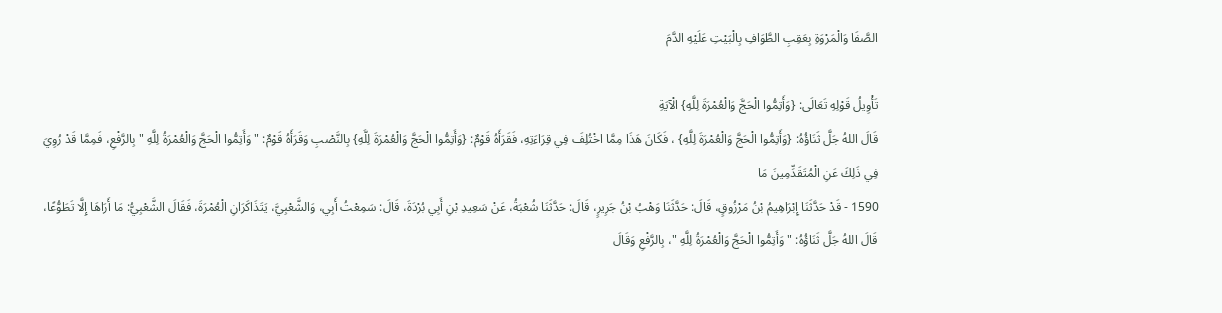الصَّفَا وَالْمَرْوَةِ بِعَقِبِ الطَّوَافِ بِالْبَيْتِ عَلَيْهِ الدَّمَ

تَأْوِيلُ قَوْلِهِ تَعَالَى: {وَأَتِمُّوا الْحَجَّ وَالْعُمْرَةَ لِلَّهِ} الْآيَةِ
قَالَ اللهُ جَلَّ ثَنَاؤُهُ: {وَأَتِمُّوا الْحَجَّ وَالْعُمْرَةَ لِلَّهِ} ، فَكَانَ هَذَا مِمَّا اخْتُلِفَ فِي قِرَاءَتِهِ، فَقَرَأَهُ قَوْمٌ: {وَأَتِمُّوا الْحَجَّ وَالْعُمْرَةَ لِلَّهِ} بِالنَّصْبِ وَقَرَأَهُ قَوْمٌ: " وَأَتِمُّوا الْحَجَّ وَالْعُمْرَةُ لِلَّهِ " بِالرَّفْعِ، فَمِمَّا قَدْ رُوِيَ فِي ذَلِكَ عَنِ الْمُتَقَدِّمِينَ مَا
1590 - قَدْ حَدَّثَنَا إِبْرَاهِيمُ بْنُ مَرْزُوقٍ، قَالَ: حَدَّثَنَا وَهْبُ بْنُ جَرِيرٍ، قَالَ: حَدَّثَنَا شُعْبَةُ، عَنْ سَعِيدِ بْنِ أَبِي بُرْدَةَ، قَالَ: سَمِعْتُ أَبِي، وَالشَّعْبِيَّ، يَتَذَاكَرَانِ الْعُمْرَةَ، فَقَالَ الشَّعْبِيُّ: مَا أَرَاهَا إِلَّا تَطَوُّعًا، قَالَ اللهُ جَلَّ ثَنَاؤُهُ: " وَأَتِمُّوا الْحَجَّ وَالْعُمْرَةُ لِلَّهِ "، بِالرَّفْعِ وَقَالَ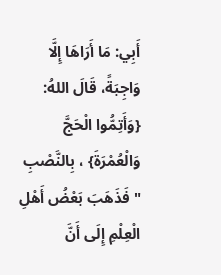أَبِي: مَا أَرَاهَا إِلَّا وَاجِبَةً، قَالَ اللهُ: {وَأَتِمُّوا الْحَجَّ وَالْعُمْرَةَ} ، بِالنَّصْبِ " فَذَهَبَ بَعْضُ أَهْلِ الْعِلْمِ إِلَى أَنَّ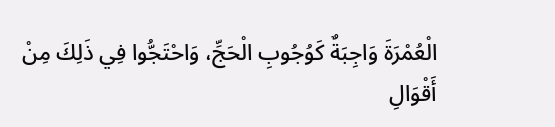الْعُمْرَةَ وَاجِبَةٌ كَوُجُوبِ الْحَجِّ، وَاحْتَجُّوا فِي ذَلِكَ مِنْ أَقْوَالِ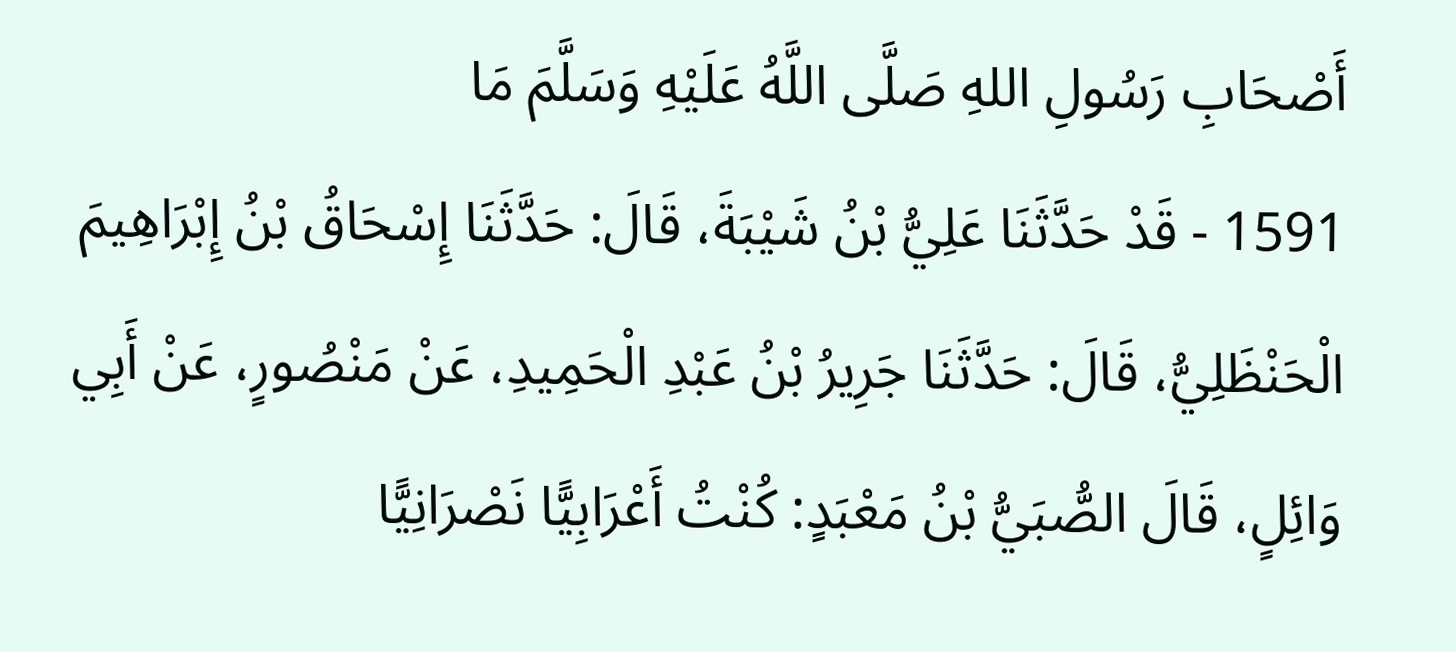أَصْحَابِ رَسُولِ اللهِ صَلَّى اللَّهُ عَلَيْهِ وَسَلَّمَ مَا
1591 - قَدْ حَدَّثَنَا عَلِيُّ بْنُ شَيْبَةَ، قَالَ: حَدَّثَنَا إِسْحَاقُ بْنُ إِبْرَاهِيمَ الْحَنْظَلِيُّ، قَالَ: حَدَّثَنَا جَرِيرُ بْنُ عَبْدِ الْحَمِيدِ، عَنْ مَنْصُورٍ، عَنْ أَبِي وَائِلٍ، قَالَ الصُّبَيُّ بْنُ مَعْبَدٍ: كُنْتُ أَعْرَابِيًّا نَصْرَانِيًّا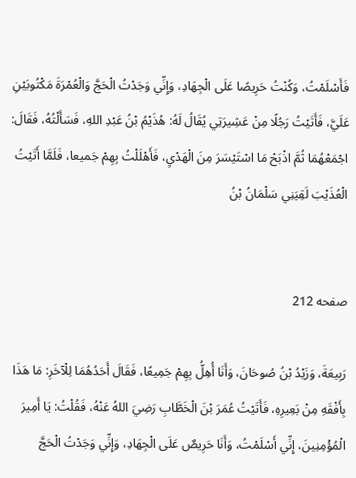فَأَسْلَمْتُ، وَكُنْتُ حَرِيصًا عَلَى الْجِهَادِ، وَإِنِّي وَجَدْتُ الْحَجَّ وَالْعُمْرَةَ مَكْتُوبَيْنِ عَلَيَّ، فَأَتَيْتُ رَجُلًا مِنْ عَشِيرَتِي يُقَالُ لَهُ: هُذَيْمُ بْنُ عَبْدِ اللهِ، فَسَأَلْتُهُ، فَقَالَ: اجْمَعْهُمَا ثُمَّ اذْبَحْ مَا اسْتَيْسَرَ مِنَ الْهَدْيِ، فَأَهْلَلْتُ بِهِمْ جَميعا، فَلَمَّا أَتَيْتُ الْعُذَيْبَ لَقِيَنِي سَلْمَانُ بْنُ


صفحه 212

رَبِيعَةَ، وَزَيْدُ بْنُ صُوحَانَ، وَأَنَا أُهِلُّ بِهِمْ جَمِيعًا، فَقَالَ أَحَدُهُمَا لِلْآخَرِ: مَا هَذَا بِأَفْقَهِ مِنْ بَعِيرِهِ، فَأَتَيْتُ عُمَرَ بْنَ الْخَطَّابِ رَضِيَ اللهُ عَنْهُ، فَقُلْتُ: يَا أَمِيرَ الْمُؤْمِنِينَ، إِنِّي أَسْلَمْتُ، وَأَنَا حَرِيصٌ عَلَى الْجِهَادِ، وَإِنِّي وَجَدْتُ الْحَجَّ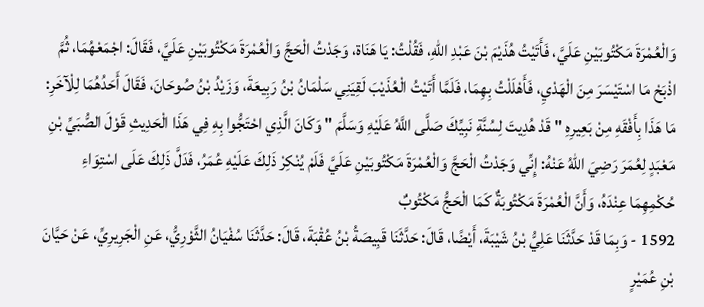وَالْعُمْرَةَ مَكْتُوبَيْنِ عَلَيَّ، فَأَتَيْتُ هُذَيْمَ بْنَ عَبْدِ اللهِ، فَقُلْتُ: يَا هَنَاة، وَجَدْتُ الْحَجَّ وَالْعُمْرَةَ مَكْتُوبَيْنِ عَلَيَّ، فَقَالَ: اجْمَعْهُمَا، ثُمَّ اذْبَحْ مَا اسْتَيْسَرَ مِنَ الْهَدْيِ، فَأَهْلَلْتُ بِهِمَا، فَلَمَّا أَتَيْتُ الْعُذَيْبَ لَقِيَنِي سَلْمَانُ بْنُ رَبِيعَةَ، وَزَيْدُ بْنُ صُوحَانَ، فَقَالَ أَحَدُهُمَا لِلْآخَرِ: مَا هَذَا بِأَفْقَهِ مِنْ بَعِيرِهِ " قَدْ هُدِيتَ لِسُنَّةِ نَبِيِّكَ صَلَّى اللَّهُ عَلَيْهِ وَسَلَّمَ " وَكَانَ الَّذِي احْتَجُّوا بِهِ فِي هَذَا الْحَدِيثِ قَوْلَ الصُّبَيِّ بْنِ مَعْبَدٍ لِعُمَرَ رَضِيَ اللهُ عَنْهُ: إِنِّي وَجَدْتُ الْحَجَّ وَالْعُمْرَةَ مَكْتُوبَيْنِ عَلَيَّ فَلَمْ يُنْكِرْ ذَلِكَ عَلَيْهِ عُمَرُ، فَدَلَّ ذَلِكَ عَلَى اسْتِوَاءِ حُكْمِهِمَا عِنْدَهُ، وَأَنَّ الْعُمْرَةَ مَكْتُوبَةٌ كَمَا الْحَجُّ مَكْتُوبٌ
1592 - وَبِمَا قَدْ حَدَّثَنَا عَلِيُّ بْنُ شَيْبَةَ، أَيْضًا، قَالَ: حَدَّثَنَا قَبِيصَةُ بْنُ عُقْبَةَ، قَالَ: حَدَّثَنَا سُفْيَانُ الثَّوْرِيُّ، عَنِ الْجَرِيرِيِّ، عَنْ حَيَّانَ بْنِ عُمَيْرٍ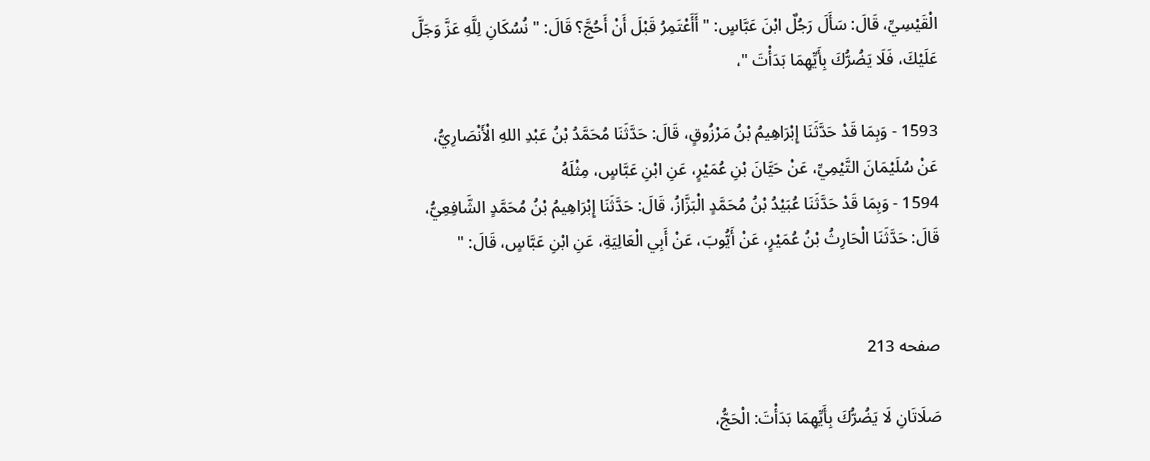الْقَيْسِيِّ، قَالَ: سَأَلَ رَجُلٌ ابْنَ عَبَّاسٍ: " أَأَعْتَمِرُ قَبْلَ أَنْ أَحُجَّ؟ قَالَ: " نُسُكَانِ لِلَّهِ عَزَّ وَجَلَّ عَلَيْكَ، فَلَا يَضُرُّكَ بِأَيِّهِمَا بَدَأْتَ "،

1593 - وَبِمَا قَدْ حَدَّثَنَا إِبْرَاهِيمُ بْنُ مَرْزُوقٍ، قَالَ: حَدَّثَنَا مُحَمَّدُ بْنُ عَبْدِ اللهِ الْأَنْصَارِيُّ، عَنْ سُلَيْمَانَ التَّيْمِيِّ، عَنْ حَيَّانَ بْنِ عُمَيْرٍ، عَنِ ابْنِ عَبَّاسٍ، مِثْلَهُ
1594 - وَبِمَا قَدْ حَدَّثَنَا عُبَيْدُ بْنُ مُحَمَّدٍ الْبَزَّازُ، قَالَ: حَدَّثَنَا إِبْرَاهِيمُ بْنُ مُحَمَّدٍ الشَّافِعِيُّ، قَالَ: حَدَّثَنَا الْحَارِثُ بْنُ عُمَيْرٍ، عَنْ أَيُّوبَ، عَنْ أَبِي الْعَالِيَةِ، عَنِ ابْنِ عَبَّاسٍ، قَالَ: "


صفحه 213

صَلَاتَانِ لَا يَضُرُّكَ بِأَيِّهِمَا بَدَأْتَ: الْحَجُّ،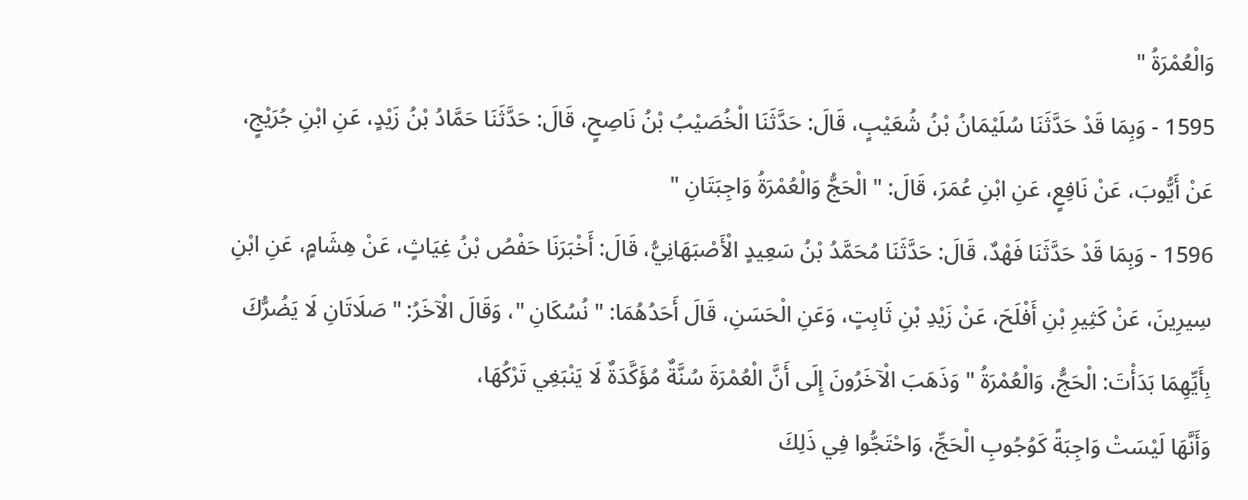وَالْعُمْرَةُ "
1595 - وَبِمَا قَدْ حَدَّثَنَا سُلَيْمَانُ بْنُ شُعَيْبٍ، قَالَ: حَدَّثَنَا الْخُصَيْبُ بْنُ نَاصِحٍ، قَالَ: حَدَّثَنَا حَمَّادُ بْنُ زَيْدٍ، عَنِ ابْنِ جُرَيْجٍ، عَنْ أَيُّوبَ، عَنْ نَافِعٍ، عَنِ ابْنِ عُمَرَ، قَالَ: " الْحَجُّ وَالْعُمْرَةُ وَاجِبَتَانِ "
1596 - وَبِمَا قَدْ حَدَّثَنَا فَهْدٌ، قَالَ: حَدَّثَنَا مُحَمَّدُ بْنُ سَعِيدٍ الْأَصْبَهَانِيُّ، قَالَ: أَخْبَرَنَا حَفْصُ بْنُ غِيَاثٍ، عَنْ هِشَامٍ، عَنِ ابْنِ سِيرِينَ، عَنْ كَثِيرِ بْنِ أَفْلَحَ، عَنْ زَيْدِ بْنِ ثَابِتٍ، وَعَنِ الْحَسَنِ، قَالَ أَحَدُهُمَا: " نُسُكَانِ "، وَقَالَ الْآخَرُ: " صَلَاتَانِ لَا يَضُرُّكَ بِأَيِّهِمَا بَدَأْتَ: الْحَجُّ، وَالْعُمْرَةُ " وَذَهَبَ الْآخَرُونَ إِلَى أَنَّ الْعُمْرَةَ سُنَّةٌ مُؤَكَّدَةٌ لَا يَنْبَغِي تَرْكُهَا،
وَأَنَّهَا لَيْسَتْ وَاجِبَةً كَوُجُوبِ الْحَجِّ، وَاحْتَجُّوا فِي ذَلِكَ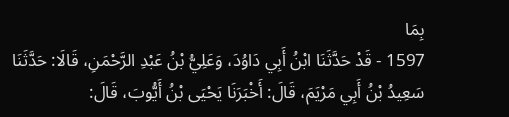بِمَا
1597 - قَدْ حَدَّثَنَا ابْنُ أَبِي دَاوُدَ، وَعَلِيُّ بْنُ عَبْدِ الرَّحْمَنِ، قَالَا: حَدَّثَنَا سَعِيدُ بْنُ أَبِي مَرْيَمَ، قَالَ: أَخْبَرَنَا يَحْيَى بْنُ أَيُّوبَ، قَالَ: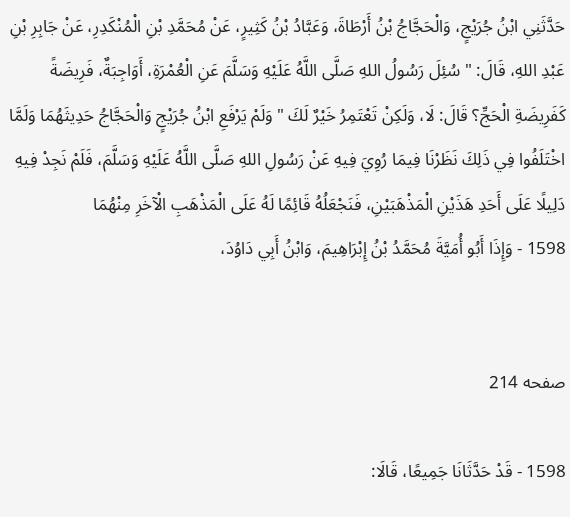حَدَّثَنِي ابْنُ جُرَيْجٍ، وَالْحَجَّاجُ بْنُ أَرْطَاةَ، وَعَبَّادُ بْنُ كَثِيرٍ، عَنْ مُحَمَّدِ بْنِ الْمُنْكَدِرِ، عَنْ جَابِرِ بْنِ عَبْدِ اللهِ، قَالَ: " سُئِلَ رَسُولُ اللهِ صَلَّى اللَّهُ عَلَيْهِ وَسَلَّمَ عَنِ الْعُمْرَةِ، أَوَاجِبَةٌ، فَرِيضَةً كَفَرِيضَةِ الْحَجِّ؟ قَالَ: لَا، وَلَكِنْ تَعْتَمِرُ خَيْرٌ لَكَ " وَلَمْ يَرْفَعِ ابْنُ جُرَيْجٍ وَالْحَجَّاجُ حَدِيثَهُمَا وَلَمَّا اخْتَلَفُوا فِي ذَلِكَ نَظَرْنَا فِيمَا رُوِيَ فِيهِ عَنْ رَسُولِ اللهِ صَلَّى اللَّهُ عَلَيْهِ وَسَلَّمَ، فَلَمْ نَجِدْ فِيهِ دَلِيلًا عَلَى أَحَدِ هَذَيْنِ الْمَذْهَبَيْنِ، فَنَجْعَلُهُ قَائِمًا لَهُ عَلَى الْمَذْهَبِ الْآخَرِ مِنْهُمَا
1598 - وَإِذَا أَبُو أُمَيَّةَ مُحَمَّدُ بْنُ إِبْرَاهِيمَ، وَابْنُ أَبِي دَاوُدَ،


صفحه 214

1598 - قَدْ حَدَّثَانَا جَمِيعًا، قَالَا: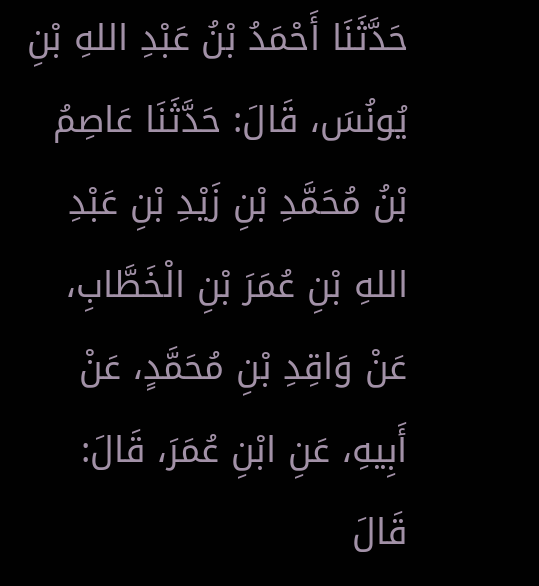حَدَّثَنَا أَحْمَدُ بْنُ عَبْدِ اللهِ بْنِ يُونُسَ، قَالَ: حَدَّثَنَا عَاصِمُ بْنُ مُحَمَّدِ بْنِ زَيْدِ بْنِ عَبْدِ اللهِ بْنِ عُمَرَ بْنِ الْخَطَّابِ، عَنْ وَاقِدِ بْنِ مُحَمَّدٍ، عَنْ أَبِيهِ، عَنِ ابْنِ عُمَرَ، قَالَ: قَالَ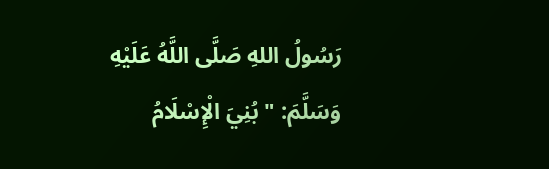رَسُولُ اللهِ صَلَّى اللَّهُ عَلَيْهِ وَسَلَّمَ: " بُنِيَ الْإِسْلَامُ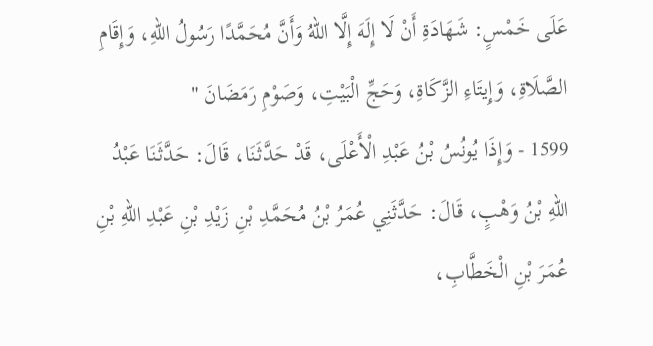عَلَى خَمْسٍ: شَهَادَةِ أَنْ لَا إِلَهَ إِلَّا اللهُ وَأَنَّ مُحَمَّدًا رَسُولُ اللهِ، وَإِقَامِ الصَّلَاةِ، وَإِيتَاءِ الزَّكَاةِ، وَحَجِّ الْبَيْتِ، وَصَوْمِ رَمَضَانَ "
1599 - وَإِذَا يُونُسُ بْنُ عَبْدِ الْأَعْلَى، قَدْ حَدَّثَنَا، قَالَ: حَدَّثَنَا عَبْدُ اللهِ بْنُ وَهْبٍ، قَالَ: حَدَّثَنِي عُمَرُ بْنُ مُحَمَّدِ بْنِ زَيْدِ بْنِ عَبْدِ اللهِ بْنِ عُمَرَ بْنِ الْخَطَّابِ،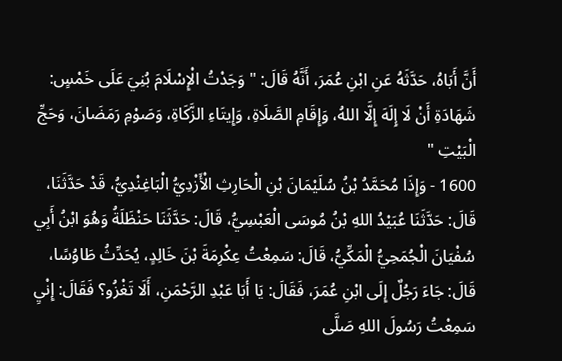أَنَّ أَبَاهُ، حَدَّثَهُ عَنِ ابْنِ عُمَرَ، أَنَّهُ قَالَ: " وَجَدْتُ الْإِسْلَامَ بُنِيَ عَلَى خَمْسٍ: شَهَادَةِ أَنْ لَا إِلَهَ إِلَّا اللهُ، وَإِقَامِ الصَّلَاةِ، وَإِيتَاءِ الزَّكَاةِ، وَصَوْمِ رَمَضَانَ، وَحَجِّ الْبَيْتِ "
1600 - وَإِذَا مُحَمَّدُ بْنُ سُلَيْمَانَ بْنِ الْحَارِثِ الْأَزْدِيُّ الْبَاغِنْدِيُّ، قَدْ حَدَّثَنَا، قَالَ: حَدَّثَنَا عُبَيْدُ اللهِ بْنُ مُوسَى الْعَبْسِيُّ، قَالَ: حَدَّثَنَا حَنْظَلَةُ وَهُوَ ابْنُ أَبِي سُفْيَانَ الْجُمَحِيُّ الْمَكِّيُّ، قَالَ: سَمِعْتُ عِكْرِمَةَ بْنَ خَالِدٍ، يُحَدِّثُ طَاوُسًا، قَالَ: جَاءَ رَجُلٌ إِلَى ابْنِ عُمَرَ، فَقَالَ: يَا أَبَا عَبْدِ الرَّحْمَنِ، أَلَا تَغْزُو؟ فَقَالَ: إِنْيِ سَمِعْتُ رَسُولَ اللهِ صَلَّى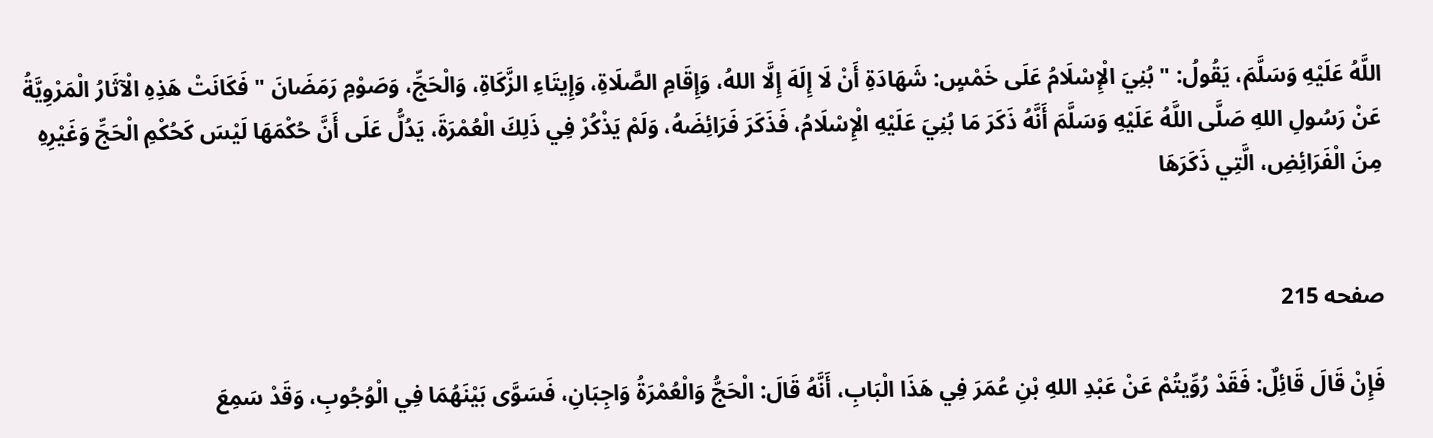اللَّهُ عَلَيْهِ وَسَلَّمَ، يَقُولُ: " بُنِيَ الْإِسْلَامُ عَلَى خَمْسٍ: شَهَادَةِ أَنْ لَا إِلَهَ إِلَّا اللهُ، وَإِقَامِ الصَّلَاةِ، وَإِيتَاءِ الزَّكَاةِ، وَالْحَجِّ، وَصَوْمِ رَمَضَانَ " فَكَانَتْ هَذِهِ الْآثَارُ الْمَرْوِيَّةُ عَنْ رَسُولِ اللهِ صَلَّى اللَّهُ عَلَيْهِ وَسَلَّمَ أَنَّهُ ذَكَرَ مَا بُنِيَ عَلَيْهِ الْإِسْلَامُ، فَذَكَرَ فَرَائِضَهُ، وَلَمْ يَذْكُرْ فِي ذَلِكَ الْعُمْرَةَ، يَدُلُّ عَلَى أَنَّ حُكْمَهَا لَيْسَ كَحُكْمِ الْحَجِّ وَغَيْرِهِ مِنَ الْفَرَائِضِ، الَّتِي ذَكَرَهَا


صفحه 215

فَإِنْ قَالَ قَائِلٌ: فَقَدْ رُوِّيتُمْ عَنْ عَبْدِ اللهِ بْنِ عُمَرَ فِي هَذَا الْبَابِ، أَنَّهُ قَالَ: الْحَجُّ وَالْعُمْرَةُ وَاجِبَانِ، فَسَوَّى بَيْنَهُمَا فِي الْوُجُوبِ، وَقَدْ سَمِعَ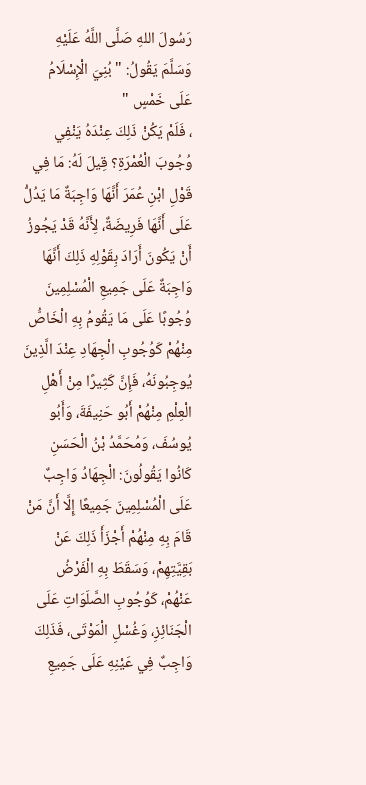رَسُولَ اللهِ صَلَّى اللَّهُ عَلَيْهِ وَسَلَّمَ يَقُولُ: " بُنِيَ الْإِسْلَامُ عَلَى خَمْسٍ "
، فَلَمْ يَكُنْ ذَلِكَ عِنْدَهُ يَنْفِي وُجُوبَ الْعُمْرَةِ؟ قِيلَ لَهُ: مَا فِي قَوْلِ ابْنِ عُمَرَ أَنَّهَا وَاجِبَةٌ مَا يَدُلُّ عَلَى أَنَّهَا فَرِيضَةٌ، لِأَنَّهُ قَدْ يَجُوزُ أَنْ يَكُونَ أَرَادَ بِقَوْلِهِ ذَلِكَ أَنَّهَا وَاجِبَةٌ عَلَى جَمِيعِ الْمُسْلِمِينَ وُجُوبًا عَلَى مَا يَقُومُ بِهِ الْخَاصُّ مِنْهُمْ كَوُجُوبِ الْجِهَادِ عِنْدَ الَّذِينَ يُوجِبُونَهُ، فَإِنَّ كَثِيرًا مِنْ أَهْلِ الْعِلْمِ مِنْهُمْ أَبُو حَنِيفَةَ، وَأَبُو يُوسُفَ، وَمُحَمَّدُ بْنُ الْحَسَنِ كَانُوا يَقُولُونَ: الْجِهَادُ وَاجِبٌ عَلَى الْمُسْلِمِينَ جَمِيعًا إِلَّا أَنَّ مَنْ قَامَ بِهِ مِنْهُمْ أَجْزَأَ ذَلِكَ عَنْ بَقِيَّتِهِمْ، وَسَقَطَ بِهِ الْفَرْضُ عَنْهُمْ، كَوُجُوبِ الصَّلَوَاتِ عَلَى الْجَنَائِزِ، وَغُسْلِ الْمَوْتَى، فَذَلِكَ وَاجِبٌ فِي عَيْنِهِ عَلَى جَمِيعِ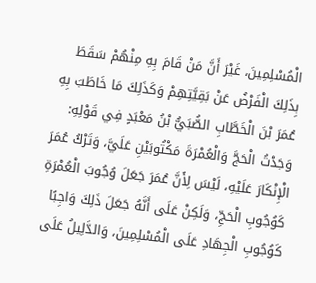الْمُسْلِمِينَ، غَيْرَ أَنَّ مَنْ قَامَ بِهِ مِنْهُمْ سَقَطَ بِذَلِكَ الْفَرْضُ عَنْ بَقِيَّتِهِمْ وَكَذَلِكَ مَا خَاطَبَ بِهِ عُمَرَ بْنَ الْخَطَّابِ الصُّبَيُّ بْنُ مَعْبَدٍ فِي قَوْلِهِ: وَجَدْتُ الْحَجَّ وَالْعُمْرَةَ مَكْتُوبَيْنِ عَلَيَّ، وَتَرْكُ عُمَرَ الْإِنْكَارَ عَلَيْهِ، لَيْسَ لِأَنَّ عُمَرَ جَعَلَ وُجُوبَ الْعُمْرَةِ كَوُجُوبِ الْحَجِّ، وَلَكِنْ عَلَى أَنَّهُ جَعَلَ ذَلِكَ وَاجِبًا كَوُجُوبِ الْجِهَادِ عَلَى الْمُسْلِمِينَ، وَالدَّلِيلُ عَلَى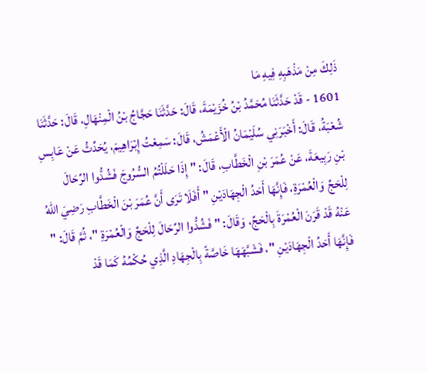ذَلِكَ مِنْ مَذْهَبِهِ فِيهِ مَا
1601 - قَدْ حَدَّثَنَا مُحَمَّدُ بْنُ خُزَيْمَةَ، قَالَ: حَدَّثَنَا حَجَّاجُ بْنُ الْمِنْهَالِ، قَالَ: حَدَّثَنَا شُعْبَةُ، قَالَ: أَخْبَرَنِي سُلَيْمَانُ الْأَعْمَشُ، قَالَ: سَمِعْتُ إِبْرَاهِيمَ، يُحَدِّثُ عَنْ عَابِسِ بْنِ رَبِيعَةَ، عَنْ عُمَرَ بْنِ الْخَطَّابِ، قَالَ: " إِذَا حَلَلْتُمُ السُّرُوجَ فَشُدُّوا الرِّحَالَ لِلْحَجِّ وَالْعُمْرَةِ، فَإِنَّهَا أَحَدُ الْجِهَادَيْنِ " أَفَلَا تَرَى أَنَّ عُمَرَ بْنَ الْخَطَّابِ رَضِيَ اللهُ عَنْهُ قَدْ قَرَنَ الْعُمْرَةَ بِالْحَجِّ، وَقَالَ: " فَشُدُّوا الرِّحَالَ لِلْحَجِّ وَالْعُمْرَةِ "، ثُمَّ قَالَ: " فَإِنَّهَا أَحَدُ الْجِهَادَيْنِ "، فَشَبَّهَهَا خَاصَّةً بِالْجِهَادِ الَّذِي حُكْمُهُ كَمَا قَدْ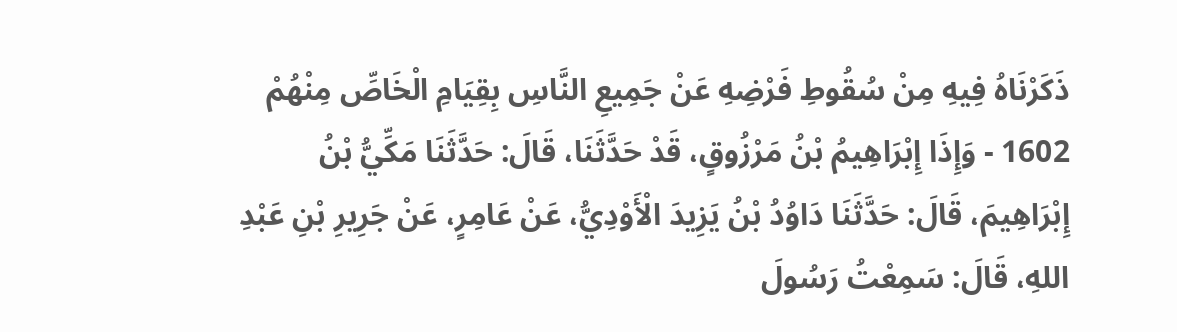ذَكَرْنَاهُ فِيهِ مِنْ سُقُوطِ فَرْضِهِ عَنْ جَمِيعِ النَّاسِ بِقِيَامِ الْخَاصِّ مِنْهُمْ
1602 - وَإِذَا إِبْرَاهِيمُ بْنُ مَرْزُوقٍ، قَدْ حَدَّثَنَا، قَالَ: حَدَّثَنَا مَكِّيُّ بْنُ إِبْرَاهِيمَ، قَالَ: حَدَّثَنَا دَاوُدُ بْنُ يَزِيدَ الْأَوْدِيُّ، عَنْ عَامِرٍ، عَنْ جَرِيرِ بْنِ عَبْدِ اللهِ، قَالَ: سَمِعْتُ رَسُولَ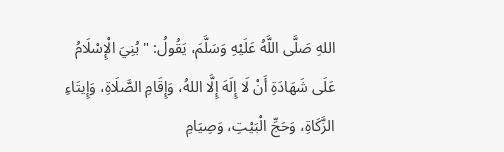اللهِ صَلَّى اللَّهُ عَلَيْهِ وَسَلَّمَ، يَقُولُ: " بُنِيَ الْإِسْلَامُ عَلَى شَهَادَةِ أَنْ لَا إِلَهَ إِلَّا اللهُ، وَإِقَامِ الصَّلَاةِ، وَإِيتَاءِ الزَّكَاةِ، وَحَجِّ الْبَيْتِ، وَصِيَامِ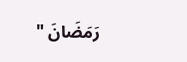رَمَضَانَ "